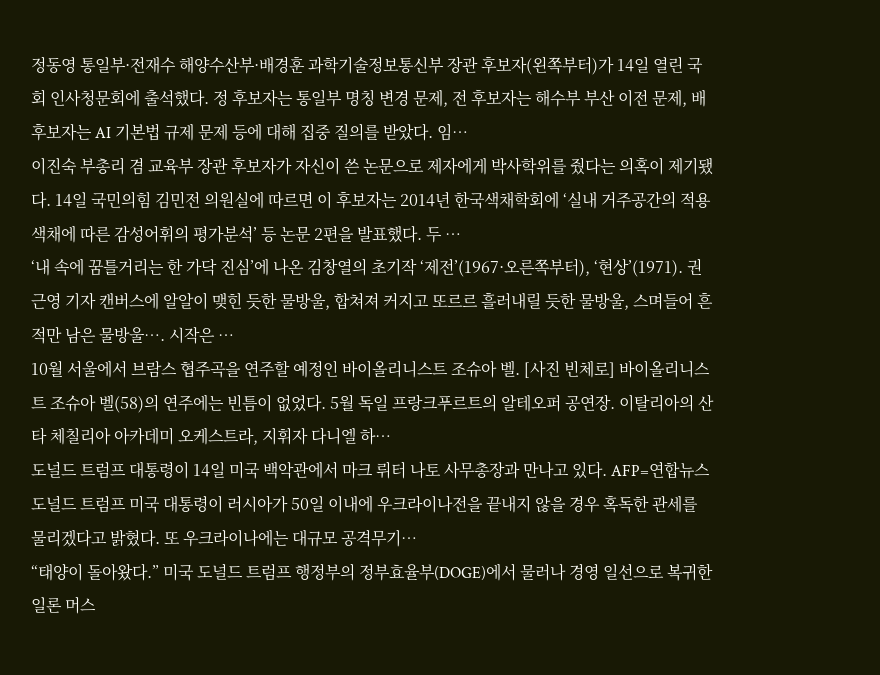정동영 통일부·전재수 해양수산부·배경훈 과학기술정보통신부 장관 후보자(왼쪽부터)가 14일 열린 국회 인사청문회에 출석했다. 정 후보자는 통일부 명칭 변경 문제, 전 후보자는 해수부 부산 이전 문제, 배 후보자는 AI 기본법 규제 문제 등에 대해 집중 질의를 받았다. 임…
이진숙 부총리 겸 교육부 장관 후보자가 자신이 쓴 논문으로 제자에게 박사학위를 줬다는 의혹이 제기됐다. 14일 국민의힘 김민전 의원실에 따르면 이 후보자는 2014년 한국색채학회에 ‘실내 거주공간의 적용 색채에 따른 감성어휘의 평가분석’ 등 논문 2편을 발표했다. 두 …
‘내 속에 꿈틀거리는 한 가닥 진심’에 나온 김창열의 초기작 ‘제전’(1967·오른쪽부터), ‘현상’(1971). 권근영 기자 캔버스에 알알이 맺힌 듯한 물방울, 합쳐져 커지고 또르르 흘러내릴 듯한 물방울, 스며들어 흔적만 남은 물방울…. 시작은 …
10월 서울에서 브람스 협주곡을 연주할 예정인 바이올리니스트 조슈아 벨. [사진 빈체로] 바이올리니스트 조슈아 벨(58)의 연주에는 빈틈이 없었다. 5월 독일 프랑크푸르트의 알테오퍼 공연장. 이탈리아의 산타 체칠리아 아카데미 오케스트라, 지휘자 다니엘 하…
도널드 트럼프 대통령이 14일 미국 백악관에서 마크 뤼터 나토 사무총장과 만나고 있다. AFP=연합뉴스 도널드 트럼프 미국 대통령이 러시아가 50일 이내에 우크라이나전을 끝내지 않을 경우 혹독한 관세를 물리겠다고 밝혔다. 또 우크라이나에는 대규모 공격무기…
“태양이 돌아왔다.” 미국 도널드 트럼프 행정부의 정부효율부(DOGE)에서 물러나 경영 일선으로 복귀한 일론 머스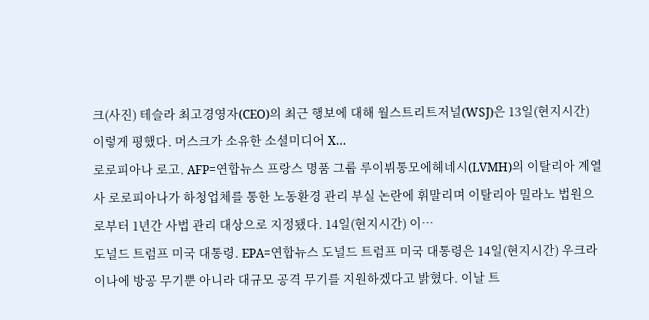크(사진) 테슬라 최고경영자(CEO)의 최근 행보에 대해 월스트리트저널(WSJ)은 13일(현지시간) 이렇게 평했다. 머스크가 소유한 소셜미디어 X…
로로피아나 로고. AFP=연합뉴스 프랑스 명품 그룹 루이뷔통모에헤네시(LVMH)의 이탈리아 계열사 로로피아나가 하청업체를 통한 노동환경 관리 부실 논란에 휘말리며 이탈리아 밀라노 법원으로부터 1년간 사법 관리 대상으로 지정됐다. 14일(현지시간) 이…
도널드 트럼프 미국 대통령. EPA=연합뉴스 도널드 트럼프 미국 대통령은 14일(현지시간) 우크라이나에 방공 무기뿐 아니라 대규모 공격 무기를 지원하겠다고 밝혔다. 이날 트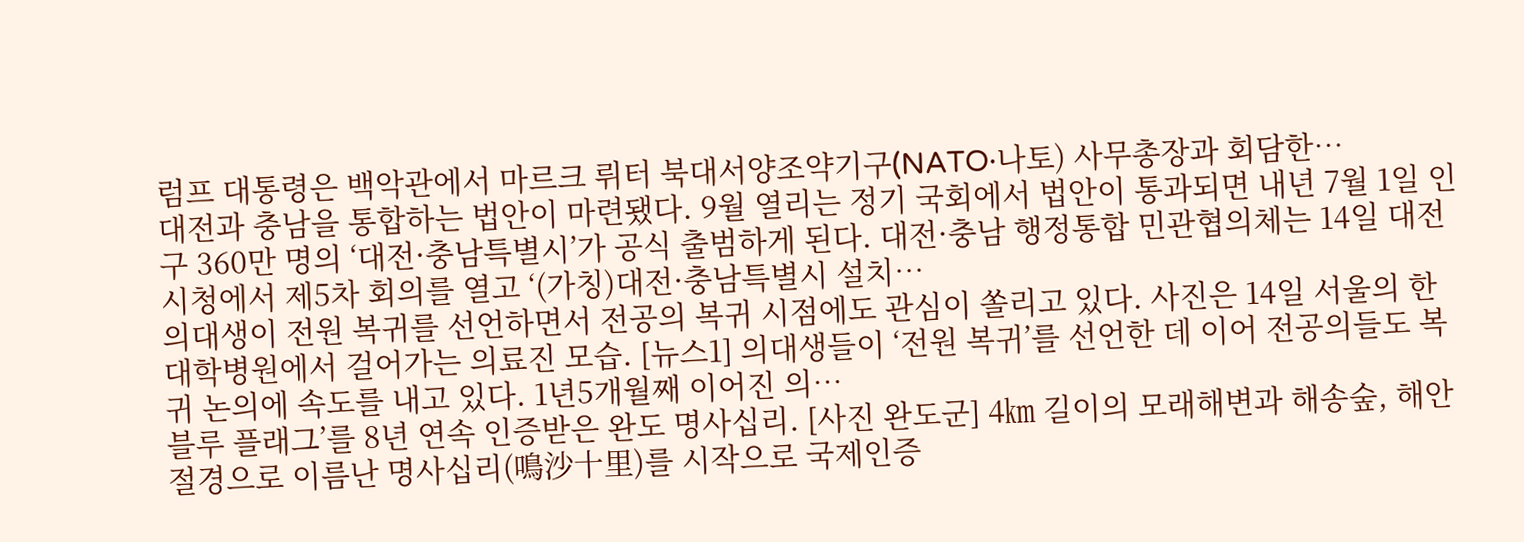럼프 대통령은 백악관에서 마르크 뤼터 북대서양조약기구(NATO·나토) 사무총장과 회담한…
대전과 충남을 통합하는 법안이 마련됐다. 9월 열리는 정기 국회에서 법안이 통과되면 내년 7월 1일 인구 360만 명의 ‘대전·충남특별시’가 공식 출범하게 된다. 대전·충남 행정통합 민관협의체는 14일 대전시청에서 제5차 회의를 열고 ‘(가칭)대전·충남특별시 설치…
의대생이 전원 복귀를 선언하면서 전공의 복귀 시점에도 관심이 쏠리고 있다. 사진은 14일 서울의 한 대학병원에서 걸어가는 의료진 모습. [뉴스1] 의대생들이 ‘전원 복귀’를 선언한 데 이어 전공의들도 복귀 논의에 속도를 내고 있다. 1년5개월째 이어진 의…
블루 플래그’를 8년 연속 인증받은 완도 명사십리. [사진 완도군] 4㎞ 길이의 모래해변과 해송숲, 해안 절경으로 이름난 명사십리(鳴沙十里)를 시작으로 국제인증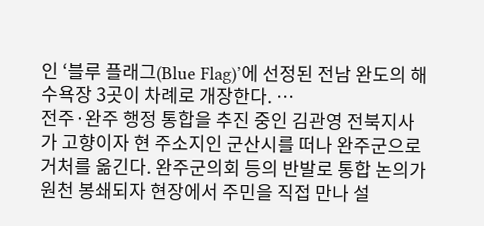인 ‘블루 플래그(Blue Flag)’에 선정된 전남 완도의 해수욕장 3곳이 차례로 개장한다. …
전주·완주 행정 통합을 추진 중인 김관영 전북지사가 고향이자 현 주소지인 군산시를 떠나 완주군으로 거처를 옮긴다. 완주군의회 등의 반발로 통합 논의가 원천 봉쇄되자 현장에서 주민을 직접 만나 설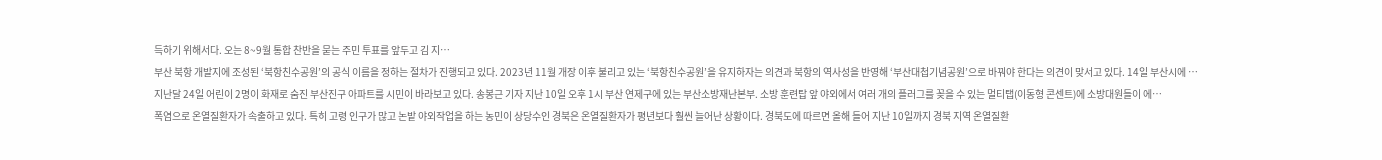득하기 위해서다. 오는 8~9월 통합 찬반을 묻는 주민 투표를 앞두고 김 지…
부산 북항 개발지에 조성된 ‘북항친수공원’의 공식 이름을 정하는 절차가 진행되고 있다. 2023년 11월 개장 이후 불리고 있는 ‘북항친수공원’을 유지하자는 의견과 북항의 역사성을 반영해 ‘부산대첩기념공원’으로 바꿔야 한다는 의견이 맞서고 있다. 14일 부산시에 …
지난달 24일 어린이 2명이 화재로 숨진 부산진구 아파트를 시민이 바라보고 있다. 송봉근 기자 지난 10일 오후 1시 부산 연제구에 있는 부산소방재난본부. 소방 훈련탑 앞 야외에서 여러 개의 플러그를 꽂을 수 있는 멀티탭(이동형 콘센트)에 소방대원들이 에…
폭염으로 온열질환자가 속출하고 있다. 특히 고령 인구가 많고 논밭 야외작업을 하는 농민이 상당수인 경북은 온열질환자가 평년보다 훨씬 늘어난 상황이다. 경북도에 따르면 올해 들어 지난 10일까지 경북 지역 온열질환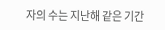자의 수는 지난해 같은 기간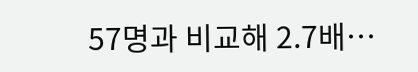57명과 비교해 2.7배…